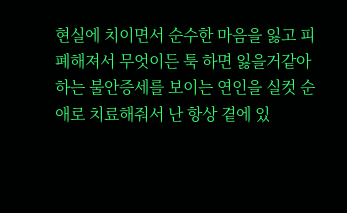현실에 치이면서 순수한 마음을 잃고 피폐해져서 무엇이든 툭 하면 잃을거같아하는 불안증세를 보이는 연인을 실컷 순애로 치료해줘서 난 항상 곁에 있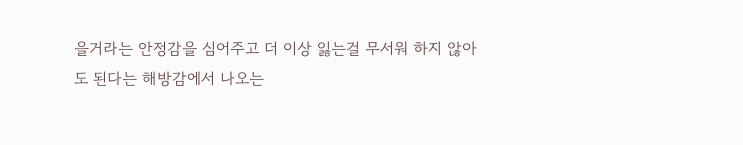을거라는 안정감을 심어주고 더 이상 잃는걸 무서워 하지 않아도 된다는 해방감에서 나오는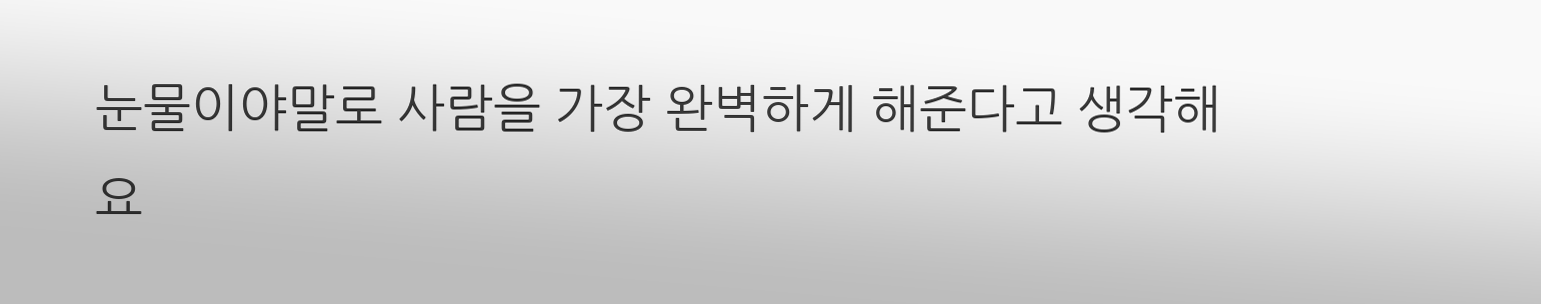눈물이야말로 사람을 가장 완벽하게 해준다고 생각해요